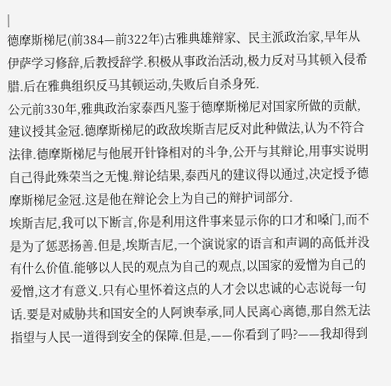|
德摩斯梯尼(前384—前322年)古雅典雄辩家、民主派政治家,早年从伊萨学习修辞,后教授辞学.积极从事政治活动,极力反对马其顿入侵希腊.后在雅典组织反马其顿运动,失败后自杀身死.
公元前330年,雅典政治家泰西凡鉴于德摩斯梯尼对国家所做的贡献,建议授其金冠.德摩斯梯尼的政敌埃斯吉尼反对此种做法,认为不符合法律.德摩斯梯尼与他展开针锋相对的斗争,公开与其辩论,用事实说明自己得此殊荣当之无愧.辩论结果,泰西凡的建议得以通过,决定授予德摩斯梯尼金冠.这是他在辩论会上为自己的辩护词部分.
埃斯吉尼,我可以下断言,你是利用这件事来显示你的口才和嗓门,而不是为了惩恶扬善.但是,埃斯吉尼,一个演说家的语言和声调的高低并没有什么价值.能够以人民的观点为自己的观点,以国家的爱憎为自己的爱憎,这才有意义.只有心里怀着这点的人才会以忠诚的心志说每一句话.要是对威胁共和国安全的人阿谀奉承,同人民离心离德,那自然无法指望与人民一道得到安全的保障.但是,——你看到了吗?——我却得到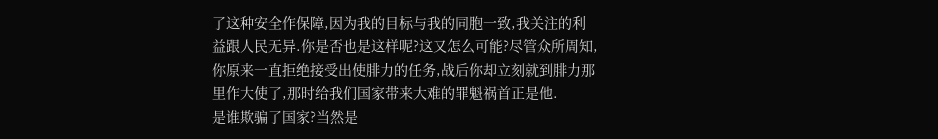了这种安全作保障,因为我的目标与我的同胞一致,我关注的利益跟人民无异.你是否也是这样呢?这又怎么可能?尽管众所周知,你原来一直拒绝接受出使腓力的任务,战后你却立刻就到腓力那里作大使了,那时给我们国家带来大难的罪魁祸首正是他.
是谁欺骗了国家?当然是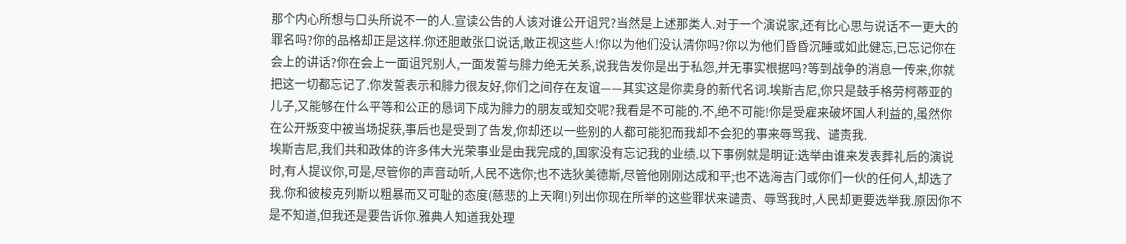那个内心所想与口头所说不一的人.宣读公告的人该对谁公开诅咒?当然是上述那类人.对于一个演说家,还有比心思与说话不一更大的罪名吗?你的品格却正是这样.你还胆敢张口说话,敢正视这些人!你以为他们没认清你吗?你以为他们昏昏沉睡或如此健忘,已忘记你在会上的讲话?你在会上一面诅咒别人,一面发誓与腓力绝无关系,说我告发你是出于私怨,并无事实根据吗?等到战争的消息一传来,你就把这一切都忘记了.你发誓表示和腓力很友好,你们之间存在友谊——其实这是你卖身的新代名词.埃斯吉尼,你只是鼓手格劳柯蒂亚的儿子,又能够在什么平等和公正的恳词下成为腓力的朋友或知交呢?我看是不可能的.不,绝不可能!你是受雇来破坏国人利益的,虽然你在公开叛变中被当场捉获,事后也是受到了告发,你却还以一些别的人都可能犯而我却不会犯的事来辱骂我、谴责我.
埃斯吉尼,我们共和政体的许多伟大光荣事业是由我完成的,国家没有忘记我的业绩.以下事例就是明证:选举由谁来发表葬礼后的演说时,有人提议你,可是,尽管你的声音动听,人民不选你;也不选狄美德斯,尽管他刚刚达成和平;也不选海吉门或你们一伙的任何人,却选了我.你和彼梭克列斯以粗暴而又可耻的态度(慈悲的上天啊!)列出你现在所举的这些罪状来谴责、辱骂我时,人民却更要选举我.原因你不是不知道,但我还是要告诉你.雅典人知道我处理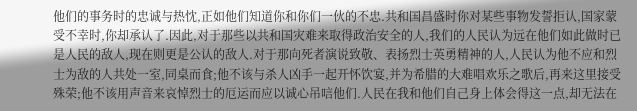他们的事务时的忠诚与热忱,正如他们知道你和你们一伙的不忠.共和国昌盛时你对某些事物发誓拒认,国家蒙受不幸时,你却承认了.因此,对于那些以共和国灾难来取得政治安全的人,我们的人民认为远在他们如此做时已是人民的敌人,现在则更是公认的敌人.对于那向死者演说致敬、表扬烈士英勇精神的人,人民认为他不应和烈士为敌的人共处一室,同桌而食;他不该与杀人凶手一起开怀饮宴,并为希腊的大难唱欢乐之歌后,再来这里接受殊荣;他不该用声音来哀悼烈士的厄运而应以诚心吊唁他们.人民在我和他们自己身上体会得这一点,却无法在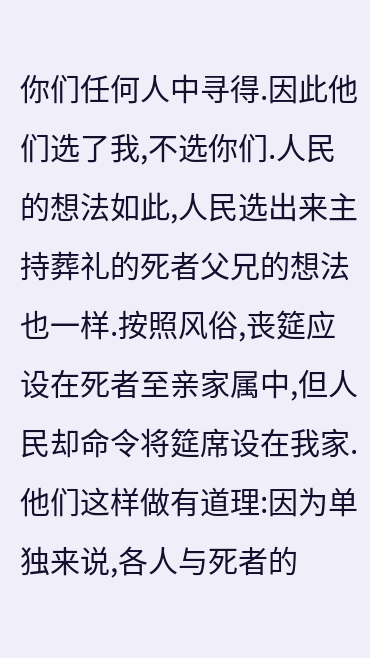你们任何人中寻得.因此他们选了我,不选你们.人民的想法如此,人民选出来主持葬礼的死者父兄的想法也一样.按照风俗,丧筵应设在死者至亲家属中,但人民却命令将筵席设在我家.他们这样做有道理:因为单独来说,各人与死者的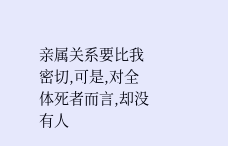亲属关系要比我密切,可是,对全体死者而言,却没有人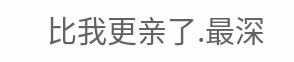比我更亲了.最深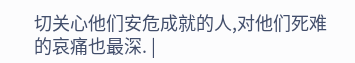切关心他们安危成就的人,对他们死难的哀痛也最深. |